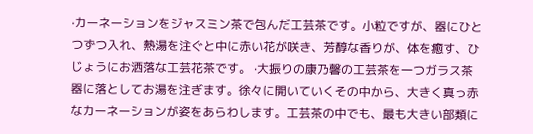·カーネーションをジャスミン茶で包んだ工芸茶です。小粒ですが、器にひとつずつ入れ、熱湯を注ぐと中に赤い花が咲き、芳醇な香りが、体を癒す、ひじょうにお洒落な工芸花茶です。 ·大振りの康乃馨の工芸茶を一つガラス茶器に落としてお湯を注ぎます。徐々に開いていくその中から、大きく真っ赤なカーネーションが姿をあらわします。工芸茶の中でも、最も大きい部類に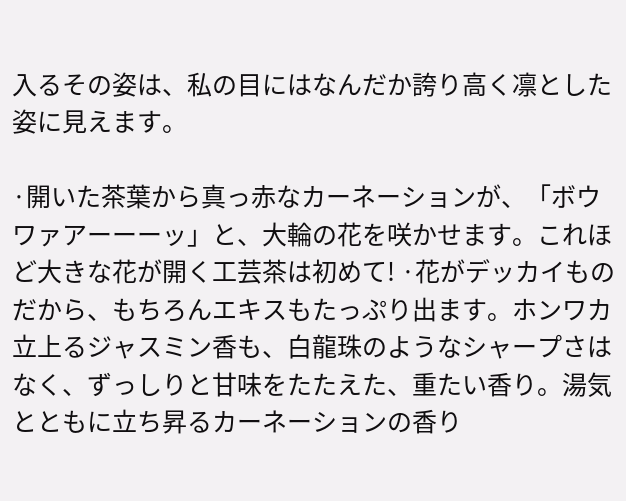入るその姿は、私の目にはなんだか誇り高く凛とした姿に見えます。

·開いた茶葉から真っ赤なカーネーションが、「ボウワァアーーーッ」と、大輪の花を咲かせます。これほど大きな花が開く工芸茶は初めて! ·花がデッカイものだから、もちろんエキスもたっぷり出ます。ホンワカ立上るジャスミン香も、白龍珠のようなシャープさはなく、ずっしりと甘味をたたえた、重たい香り。湯気とともに立ち昇るカーネーションの香り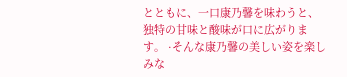とともに、一口康乃馨を味わうと、独特の甘味と酸味が口に広がります。 ·そんな康乃馨の美しい姿を楽しみな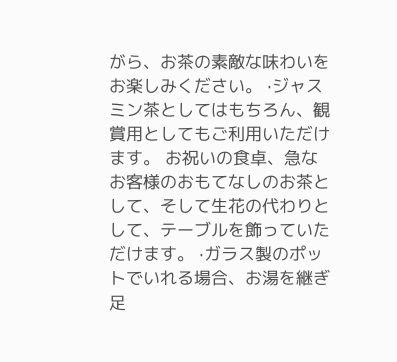がら、お茶の素敵な味わいをお楽しみください。 ·ジャスミン茶としてはもちろん、観賞用としてもご利用いただけます。 お祝いの食卓、急なお客様のおもてなしのお茶として、そして生花の代わりとして、テーブルを飾っていただけます。 ·ガラス製のポットでいれる場合、お湯を継ぎ足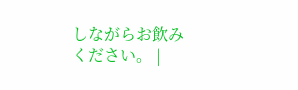しながらお飲みください。 |